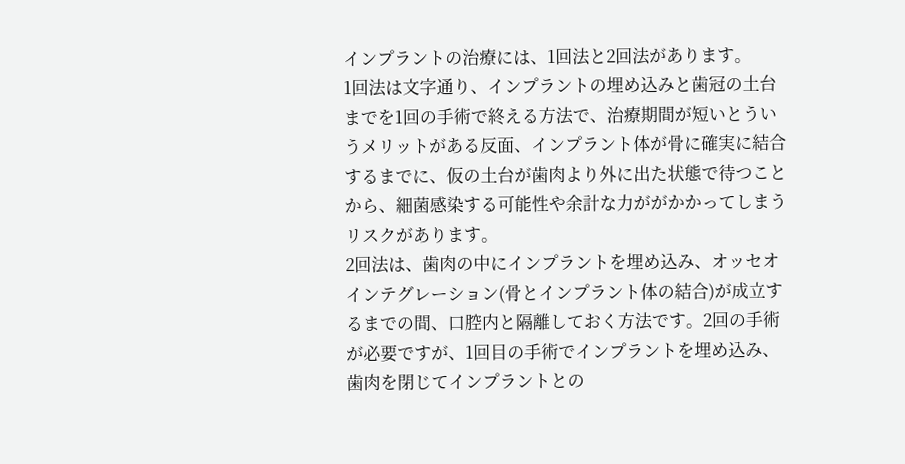インプラントの治療には、1回法と2回法があります。
1回法は文字通り、インプラントの埋め込みと歯冠の土台までを1回の手術で終える方法で、治療期間が短いとういうメリットがある反面、インプラント体が骨に確実に結合するまでに、仮の土台が歯肉より外に出た状態で待つことから、細菌感染する可能性や余計な力ががかかってしまうリスクがあります。
2回法は、歯肉の中にインプラントを埋め込み、オッセオインテグレーション(骨とインプラント体の結合)が成立するまでの間、口腔内と隔離しておく方法です。2回の手術が必要ですが、1回目の手術でインプラントを埋め込み、歯肉を閉じてインプラントとの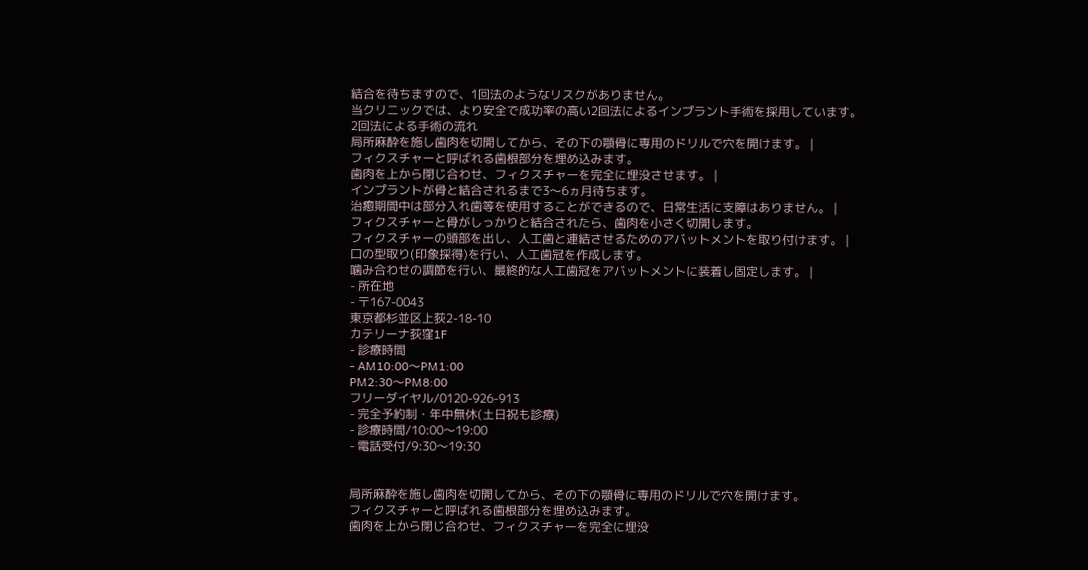結合を待ちますので、1回法のようなリスクがありません。
当クリニックでは、より安全で成功率の高い2回法によるインプラント手術を採用しています。
2回法による手術の流れ
局所麻酔を施し歯肉を切開してから、その下の顎骨に専用のドリルで穴を開けます。 |
フィクスチャーと呼ばれる歯根部分を埋め込みます。
歯肉を上から閉じ合わせ、フィクスチャーを完全に埋没させます。 |
インプラントが骨と結合されるまで3〜6ヵ月待ちます。
治癒期間中は部分入れ歯等を使用することができるので、日常生活に支障はありません。 |
フィクスチャーと骨がしっかりと結合されたら、歯肉を小さく切開します。
フィクスチャーの頭部を出し、人工歯と連結させるためのアバットメントを取り付けます。 |
口の型取り(印象採得)を行い、人工歯冠を作成します。
噛み合わせの調節を行い、最終的な人工歯冠をアバットメントに装着し固定します。 |
- 所在地
- 〒167-0043
東京都杉並区上荻2-18-10
カテリーナ荻窪1F
- 診療時間
- AM10:00〜PM1:00
PM2:30〜PM8:00
フリーダイヤル/0120-926-913
- 完全予約制・年中無休(土日祝も診療)
- 診療時間/10:00〜19:00
- 電話受付/9:30〜19:30


局所麻酔を施し歯肉を切開してから、その下の顎骨に専用のドリルで穴を開けます。
フィクスチャーと呼ばれる歯根部分を埋め込みます。
歯肉を上から閉じ合わせ、フィクスチャーを完全に埋没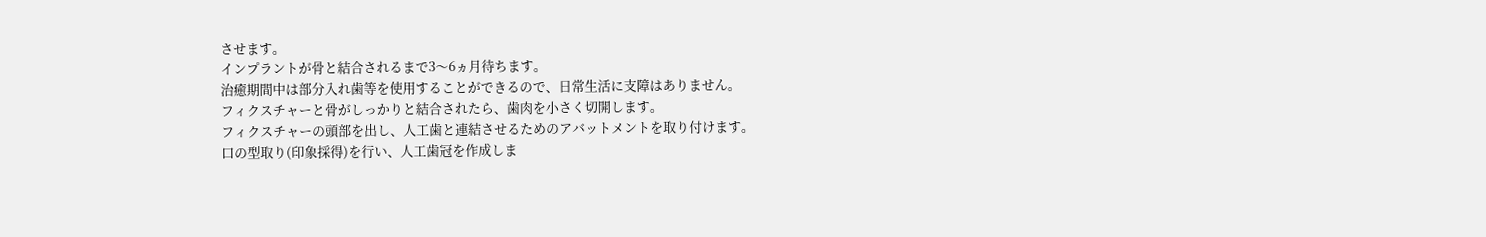させます。
インプラントが骨と結合されるまで3〜6ヵ月待ちます。
治癒期間中は部分入れ歯等を使用することができるので、日常生活に支障はありません。
フィクスチャーと骨がしっかりと結合されたら、歯肉を小さく切開します。
フィクスチャーの頭部を出し、人工歯と連結させるためのアバットメントを取り付けます。
口の型取り(印象採得)を行い、人工歯冠を作成しま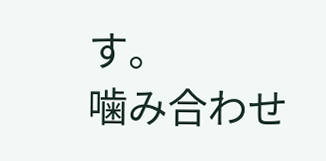す。
噛み合わせ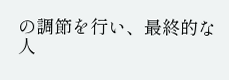の調節を行い、最終的な人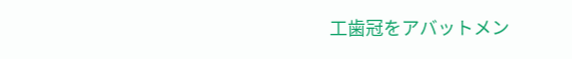工歯冠をアバットメン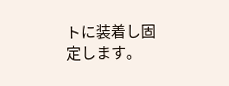トに装着し固定します。